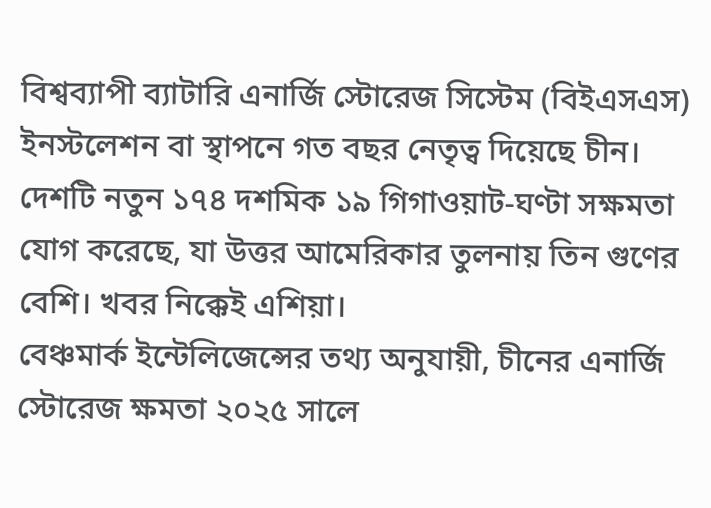বিশ্বব্যাপী ব্যাটারি এনার্জি স্টোরেজ সিস্টেম (বিইএসএস) ইনস্টলেশন বা স্থাপনে গত বছর নেতৃত্ব দিয়েছে চীন। দেশটি নতুন ১৭৪ দশমিক ১৯ গিগাওয়াট-ঘণ্টা সক্ষমতা যোগ করেছে, যা উত্তর আমেরিকার তুলনায় তিন গুণের বেশি। খবর নিক্কেই এশিয়া।
বেঞ্চমার্ক ইন্টেলিজেন্সের তথ্য অনুযায়ী, চীনের এনার্জি স্টোরেজ ক্ষমতা ২০২৫ সালে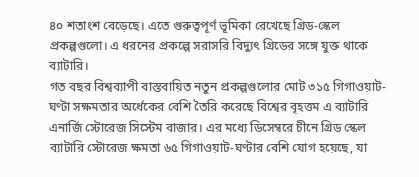৪০ শতাংশ বেড়েছে। এতে গুরুত্বপূর্ণ ভূমিকা রেখেছে গ্রিড-স্কেল প্রকল্পগুলো। এ ধরনের প্রকল্পে সরাসরি বিদ্যুৎ গ্রিডের সঙ্গে যুক্ত থাকে ব্যাটারি।
গত বছর বিশ্বব্যাপী বাস্তবায়িত নতুন প্রকল্পগুলোর মোট ৩১৫ গিগাওয়াট-ঘণ্টা সক্ষমতার অর্ধেকের বেশি তৈরি করেছে বিশ্বের বৃহত্তম এ ব্যাটারি এনার্জি স্টোরেজ সিস্টেম বাজার। এর মধ্যে ডিসেম্বরে চীনে গ্রিড স্কেল ব্যাটারি স্টোরেজ ক্ষমতা ৬৫ গিগাওয়াট-ঘণ্টার বেশি যোগ হয়েছে, যা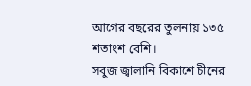আগের বছরের তুলনায় ১৩৫ শতাংশ বেশি।
সবুজ জ্বালানি বিকাশে চীনের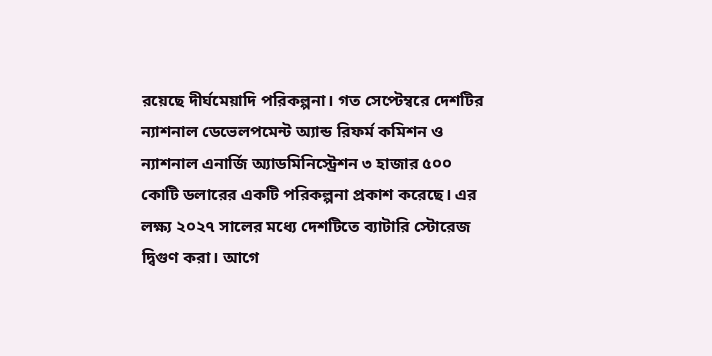রয়েছে দীর্ঘমেয়াদি পরিকল্পনা। গত সেপ্টেম্বরে দেশটির ন্যাশনাল ডেভেলপমেন্ট অ্যান্ড রিফর্ম কমিশন ও ন্যাশনাল এনার্জি অ্যাডমিনিস্ট্রেশন ৩ হাজার ৫০০ কোটি ডলারের একটি পরিকল্পনা প্রকাশ করেছে। এর লক্ষ্য ২০২৭ সালের মধ্যে দেশটিতে ব্যাটারি স্টোরেজ দ্বিগুণ করা। আগে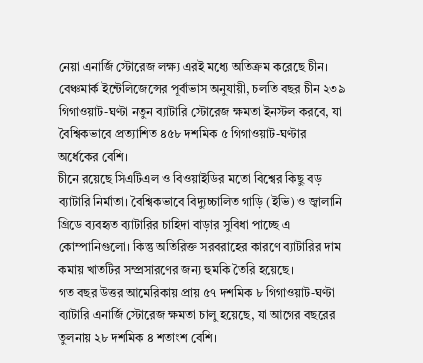নেয়া এনার্জি স্টোরেজ লক্ষ্য এরই মধ্যে অতিক্রম করেছে চীন।
বেঞ্চমার্ক ইন্টেলিজেন্সের পূর্বাভাস অনুযায়ী, চলতি বছর চীন ২৩৯ গিগাওয়াট-ঘণ্টা নতুন ব্যাটারি স্টোরেজ ক্ষমতা ইনস্টল করবে, যা বৈশ্বিকভাবে প্রত্যাশিত ৪৫৮ দশমিক ৫ গিগাওয়াট-ঘণ্টার অর্ধেকের বেশি।
চীনে রয়েছে সিএটিএল ও বিওয়াইডির মতো বিশ্বের কিছু বড় ব্যাটারি নির্মাতা। বৈশ্বিকভাবে বিদ্যুচ্চালিত গাড়ি (ইভি) ও জ্বালানি গ্রিডে ব্যবহৃত ব্যাটারির চাহিদা বাড়ার সুবিধা পাচ্ছে এ কোম্পানিগুলো। কিন্তু অতিরিক্ত সরবরাহের কারণে ব্যাটারির দাম কমায় খাতটির সম্প্রসারণের জন্য হুমকি তৈরি হয়েছে।
গত বছর উত্তর আমেরিকায় প্রায় ৫৭ দশমিক ৮ গিগাওয়াট-ঘণ্টা ব্যাটারি এনার্জি স্টোরেজ ক্ষমতা চালু হয়েছে, যা আগের বছরের তুলনায় ২৮ দশমিক ৪ শতাংশ বেশি।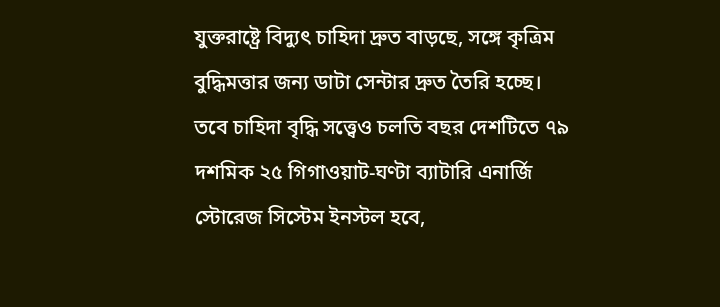যুক্তরাষ্ট্রে বিদ্যুৎ চাহিদা দ্রুত বাড়ছে, সঙ্গে কৃত্রিম বুদ্ধিমত্তার জন্য ডাটা সেন্টার দ্রুত তৈরি হচ্ছে। তবে চাহিদা বৃদ্ধি সত্ত্বেও চলতি বছর দেশটিতে ৭৯ দশমিক ২৫ গিগাওয়াট-ঘণ্টা ব্যাটারি এনার্জি স্টোরেজ সিস্টেম ইনস্টল হবে,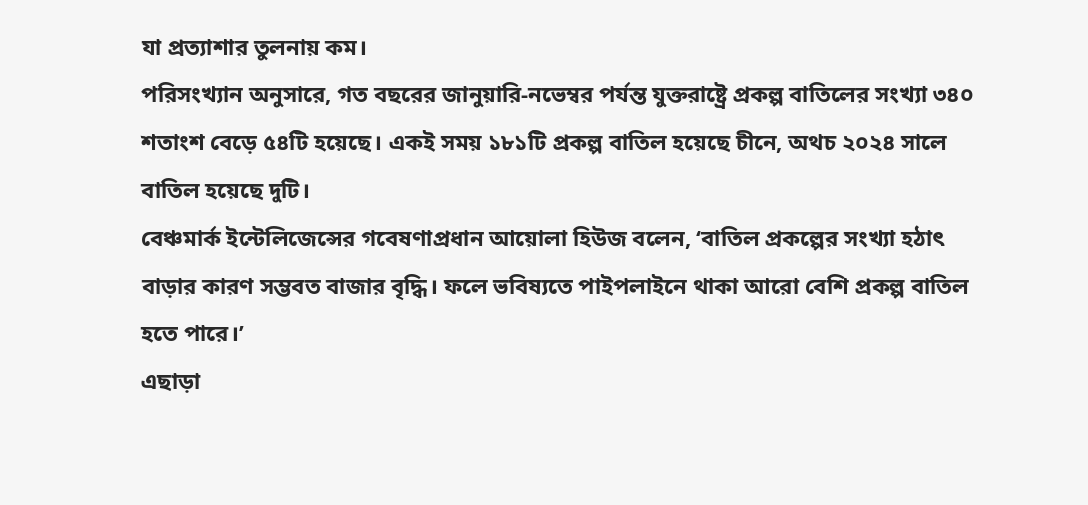যা প্রত্যাশার তুলনায় কম।
পরিসংখ্যান অনুসারে, গত বছরের জানুয়ারি-নভেম্বর পর্যন্ত যুক্তরাষ্ট্রে প্রকল্প বাতিলের সংখ্যা ৩৪০ শতাংশ বেড়ে ৫৪টি হয়েছে। একই সময় ১৮১টি প্রকল্প বাতিল হয়েছে চীনে, অথচ ২০২৪ সালে বাতিল হয়েছে দুটি।
বেঞ্চমার্ক ইন্টেলিজেন্সের গবেষণাপ্রধান আয়োলা হিউজ বলেন, ‘বাতিল প্রকল্পের সংখ্যা হঠাৎ বাড়ার কারণ সম্ভবত বাজার বৃদ্ধি। ফলে ভবিষ্যতে পাইপলাইনে থাকা আরো বেশি প্রকল্প বাতিল হতে পারে।’
এছাড়া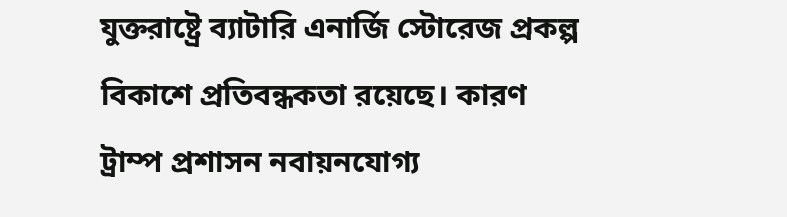যুক্তরাষ্ট্রে ব্যাটারি এনার্জি স্টোরেজ প্রকল্প বিকাশে প্রতিবন্ধকতা রয়েছে। কারণ ট্রাম্প প্রশাসন নবায়নযোগ্য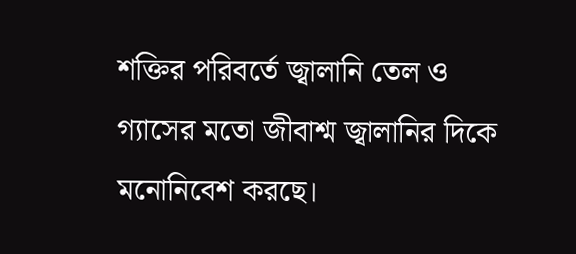শক্তির পরিবর্তে জ্বালানি তেল ও গ্যাসের মতো জীবাশ্ম জ্বালানির দিকে মনোনিবেশ করছে।